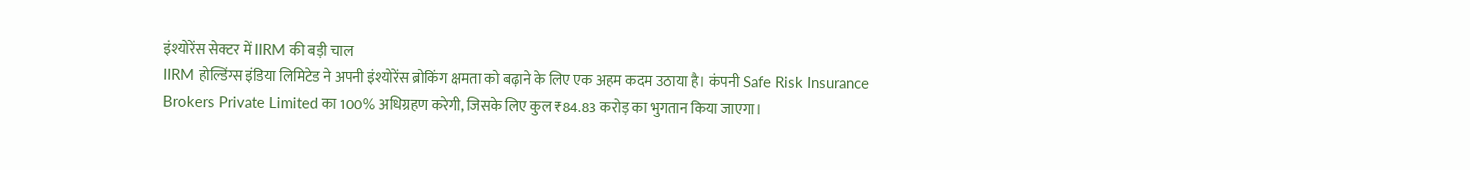इंश्योरेंस सेक्टर में IIRM की बड़ी चाल
IIRM होल्डिंग्स इंडिया लिमिटेड ने अपनी इंश्योरेंस ब्रोकिंग क्षमता को बढ़ाने के लिए एक अहम कदम उठाया है। कंपनी Safe Risk Insurance Brokers Private Limited का 100% अधिग्रहण करेगी, जिसके लिए कुल ₹84.83 करोड़ का भुगतान किया जाएगा।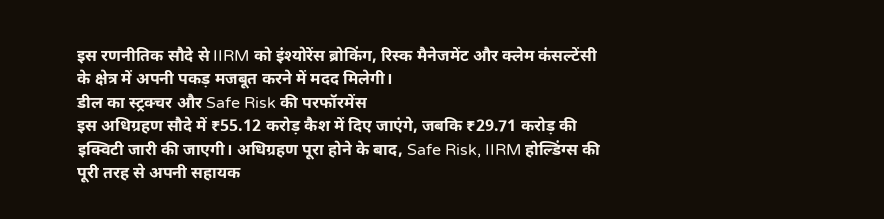इस रणनीतिक सौदे से IIRM को इंश्योरेंस ब्रोकिंग, रिस्क मैनेजमेंट और क्लेम कंसल्टेंसी के क्षेत्र में अपनी पकड़ मजबूत करने में मदद मिलेगी।
डील का स्ट्रक्चर और Safe Risk की परफॉरमेंस
इस अधिग्रहण सौदे में ₹55.12 करोड़ कैश में दिए जाएंगे, जबकि ₹29.71 करोड़ की इक्विटी जारी की जाएगी। अधिग्रहण पूरा होने के बाद, Safe Risk, IIRM होल्डिंग्स की पूरी तरह से अपनी सहायक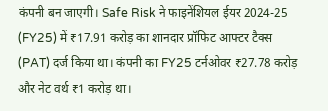कंपनी बन जाएगी। Safe Risk ने फाइनेंशियल ईयर 2024-25 (FY25) में ₹17.91 करोड़ का शानदार प्रॉफिट आफ्टर टैक्स (PAT) दर्ज किया था। कंपनी का FY25 टर्नओवर ₹27.78 करोड़ और नेट वर्थ ₹1 करोड़ था।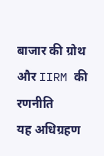बाजार की ग्रोथ और IIRM की रणनीति
यह अधिग्रहण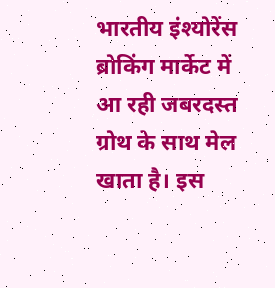भारतीय इंश्योरेंस ब्रोकिंग मार्केट में आ रही जबरदस्त ग्रोथ के साथ मेल खाता है। इस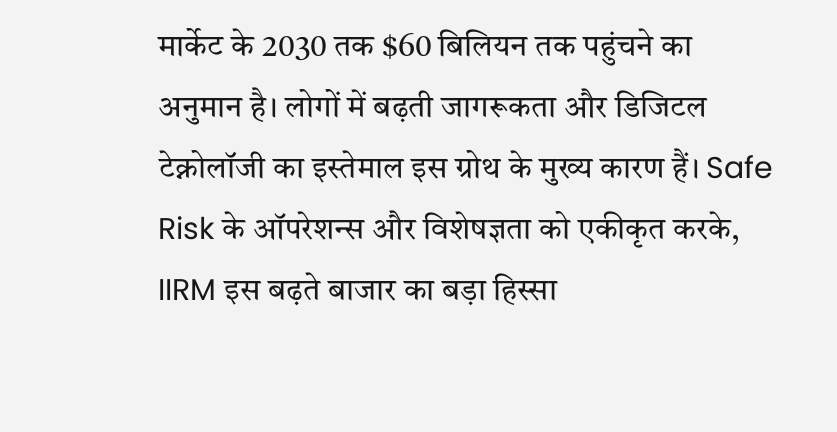मार्केट के 2030 तक $60 बिलियन तक पहुंचने का अनुमान है। लोगों में बढ़ती जागरूकता और डिजिटल टेक्नोलॉजी का इस्तेमाल इस ग्रोथ के मुख्य कारण हैं। Safe Risk के ऑपरेशन्स और विशेषज्ञता को एकीकृत करके, IIRM इस बढ़ते बाजार का बड़ा हिस्सा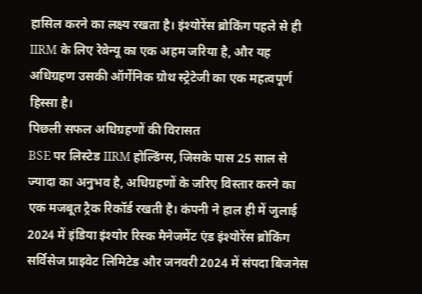हासिल करने का लक्ष्य रखता है। इंश्योरेंस ब्रोकिंग पहले से ही IIRM के लिए रेवेन्यू का एक अहम जरिया है, और यह अधिग्रहण उसकी ऑर्गेनिक ग्रोथ स्ट्रेटेजी का एक महत्वपूर्ण हिस्सा है।
पिछली सफल अधिग्रहणों की विरासत
BSE पर लिस्टेड IIRM होल्डिंग्स, जिसके पास 25 साल से ज्यादा का अनुभव है, अधिग्रहणों के जरिए विस्तार करने का एक मजबूत ट्रैक रिकॉर्ड रखती है। कंपनी ने हाल ही में जुलाई 2024 में इंडिया इंश्योर रिस्क मैनेजमेंट एंड इंश्योरेंस ब्रोकिंग सर्विसेज प्राइवेट लिमिटेड और जनवरी 2024 में संपदा बिजनेस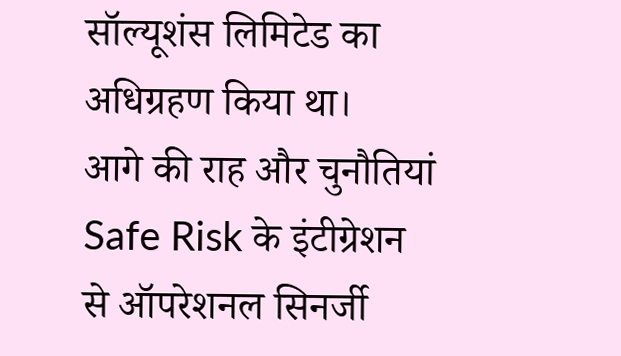सॉल्यूशंस लिमिटेड का अधिग्रहण किया था।
आगे की राह और चुनौतियां
Safe Risk के इंटीग्रेशन से ऑपरेशनल सिनर्जी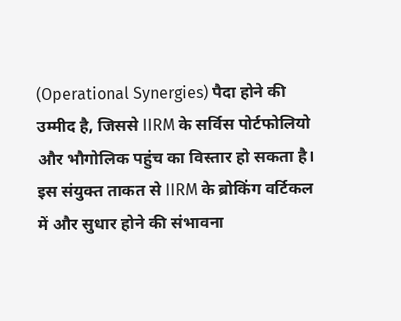(Operational Synergies) पैदा होने की उम्मीद है, जिससे IIRM के सर्विस पोर्टफोलियो और भौगोलिक पहुंच का विस्तार हो सकता है। इस संयुक्त ताकत से IIRM के ब्रोकिंग वर्टिकल में और सुधार होने की संभावना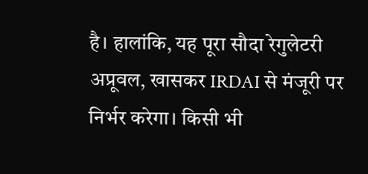है। हालांकि, यह पूरा सौदा रेगुलेटरी अप्रूवल, खासकर IRDAI से मंजूरी पर निर्भर करेगा। किसी भी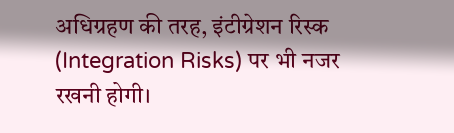अधिग्रहण की तरह, इंटीग्रेशन रिस्क (Integration Risks) पर भी नजर रखनी होगी।